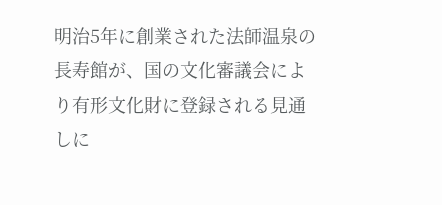明治5年に創業された法師温泉の長寿館が、国の文化審議会により有形文化財に登録される見通しに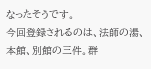なったそうです。
今回登録されるのは、法師の湯、本館、別館の三件。群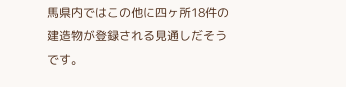馬県内ではこの他に四ヶ所18件の建造物が登録される見通しだそうです。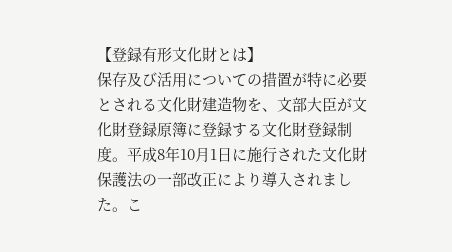【登録有形文化財とは】
保存及び活用についての措置が特に必要とされる文化財建造物を、文部大臣が文化財登録原簿に登録する文化財登録制度。平成8年10月1日に施行された文化財保護法の一部改正により導入されました。こ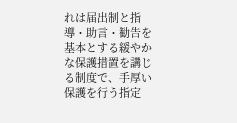れは届出制と指導・助言・勧告を基本とする緩やかな保護措置を講じる制度で、手厚い保護を行う指定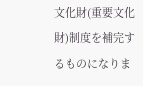文化財(重要文化財)制度を補完するものになりま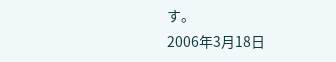す。
2006年3月18日